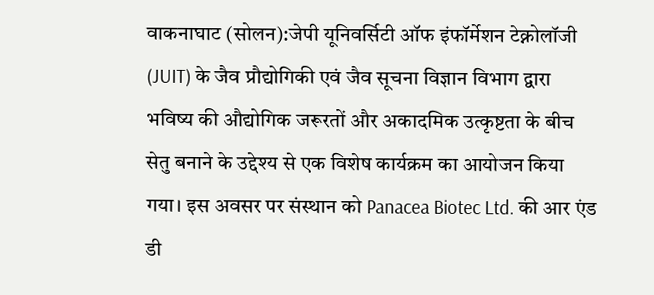वाकनाघाट (सोलन):जेपी यूनिवर्सिटी ऑफ इंफॉर्मेशन टेक्नोलॉजी (JUIT) के जैव प्रौद्योगिकी एवं जैव सूचना विज्ञान विभाग द्वारा भविष्य की औद्योगिक जरूरतों और अकादमिक उत्कृष्टता के बीच सेतु बनाने के उद्देश्य से एक विशेष कार्यक्रम का आयोजन किया गया। इस अवसर पर संस्थान को Panacea Biotec Ltd. की आर एंड डी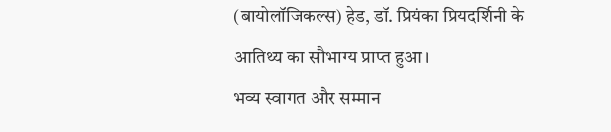(बायोलॉजिकल्स) हेड, डॉ. प्रियंका प्रियदर्शिनी के आतिथ्य का सौभाग्य प्राप्त हुआ।
भव्य स्वागत और सम्मान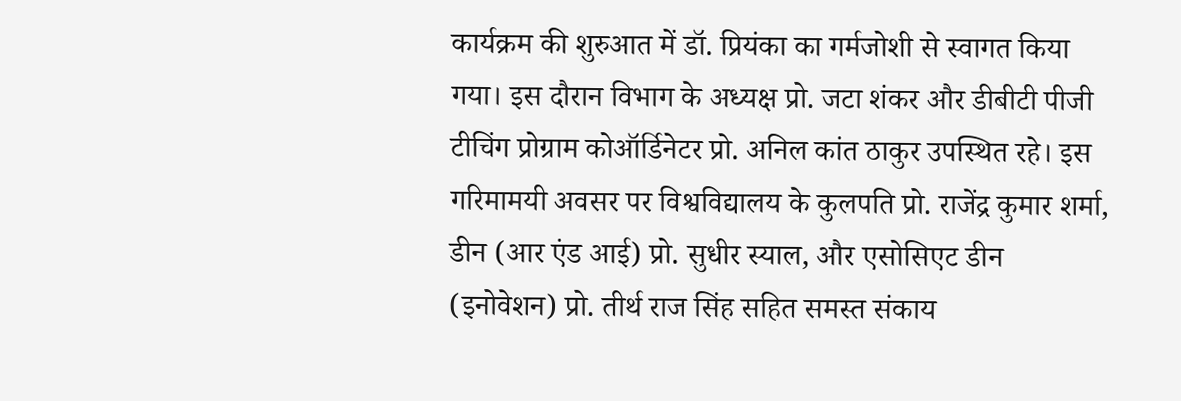कार्यक्रम की शुरुआत में डॉ. प्रियंका का गर्मजोशी से स्वागत किया गया। इस दौरान विभाग के अध्यक्ष प्रो. जटा शंकर और डीबीटी पीजी टीचिंग प्रोग्राम कोऑर्डिनेटर प्रो. अनिल कांत ठाकुर उपस्थित रहे। इस गरिमामयी अवसर पर विश्वविद्यालय के कुलपति प्रो. राजेंद्र कुमार शर्मा, डीन (आर एंड आई) प्रो. सुधीर स्याल, और एसोसिएट डीन (इनोवेशन) प्रो. तीर्थ राज सिंह सहित समस्त संकाय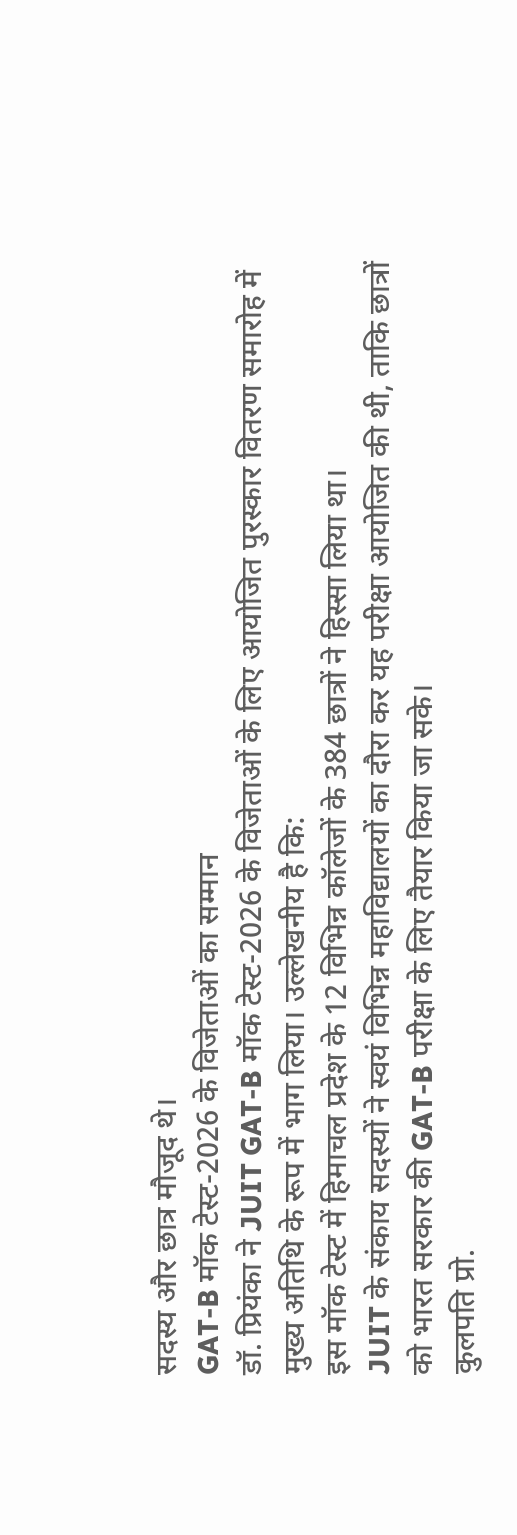सदस्य और छात्र मौजूद थे।
GAT-B मॉक टेस्ट-2026 के विजेताओं का सम्मान
डॉ. प्रियंका ने JUIT GAT-B मॉक टेस्ट-2026 के विजेताओं के लिए आयोजित पुरस्कार वितरण समारोह में मुख्य अतिथि के रूप में भाग लिया। उल्लेखनीय है कि:
इस मॉक टेस्ट में हिमाचल प्रदेश के 12 विभिन्न कॉलेजों के 384 छात्रों ने हिस्सा लिया था।
JUIT के संकाय सदस्यों ने स्वयं विभिन्न महाविद्यालयों का दौरा कर यह परीक्षा आयोजित की थी, ताकि छात्रों को भारत सरकार की GAT-B परीक्षा के लिए तैयार किया जा सके।
कुलपति प्रो.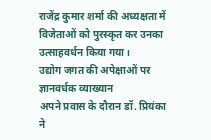राजेंद्र कुमार शर्मा की अध्यक्षता में विजेताओं को पुरस्कृत कर उनका उत्साहवर्धन किया गया।
उद्योग जगत की अपेक्षाओं पर ज्ञानवर्धक व्याख्यान
अपने प्रवास के दौरान डॉ. प्रियंका ने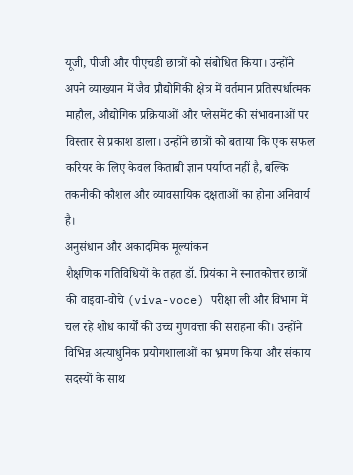यूजी, पीजी और पीएचडी छात्रों को संबोधित किया। उन्होंने अपने व्याख्यान में जैव प्रौद्योगिकी क्षेत्र में वर्तमान प्रतिस्पर्धात्मक माहौल, औद्योगिक प्रक्रियाओं और प्लेसमेंट की संभावनाओं पर विस्तार से प्रकाश डाला। उन्होंने छात्रों को बताया कि एक सफल करियर के लिए केवल किताबी ज्ञान पर्याप्त नहीं है, बल्कि तकनीकी कौशल और व्यावसायिक दक्षताओं का होना अनिवार्य है।
अनुसंधान और अकादमिक मूल्यांकन
शैक्षणिक गतिविधियों के तहत डॉ. प्रियंका ने स्नातकोत्तर छात्रों की वाइवा-वोचे (viva-voce) परीक्षा ली और विभाग में चल रहे शोध कार्यों की उच्च गुणवत्ता की सराहना की। उन्होंने विभिन्न अत्याधुनिक प्रयोगशालाओं का भ्रमण किया और संकाय सदस्यों के साथ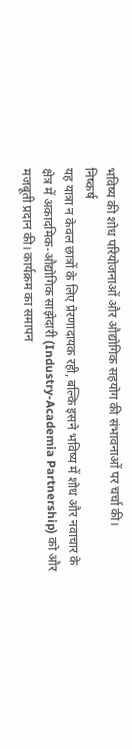भविष्य की शोध परियोजनाओं और औद्योगिक सहयोग की संभावनाओं पर चर्चा की।
निष्कर्ष
यह यात्रा न केवल छात्रों के लिए प्रेरणादायक रही, बल्कि इसने भविष्य में शोध और नवाचार के क्षेत्र में अकादमिक-औद्योगिक साझेदारी (Industry-Academia Partnership) को और मजबूती प्रदान की। कार्यक्रम का समापन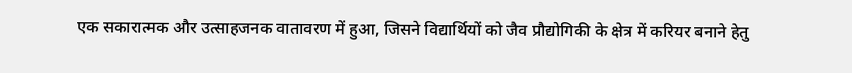एक सकारात्मक और उत्साहजनक वातावरण में हुआ, जिसने विद्यार्थियों को जैव प्रौद्योगिकी के क्षेत्र में करियर बनाने हेतु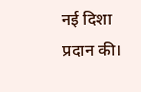नई दिशा प्रदान की।